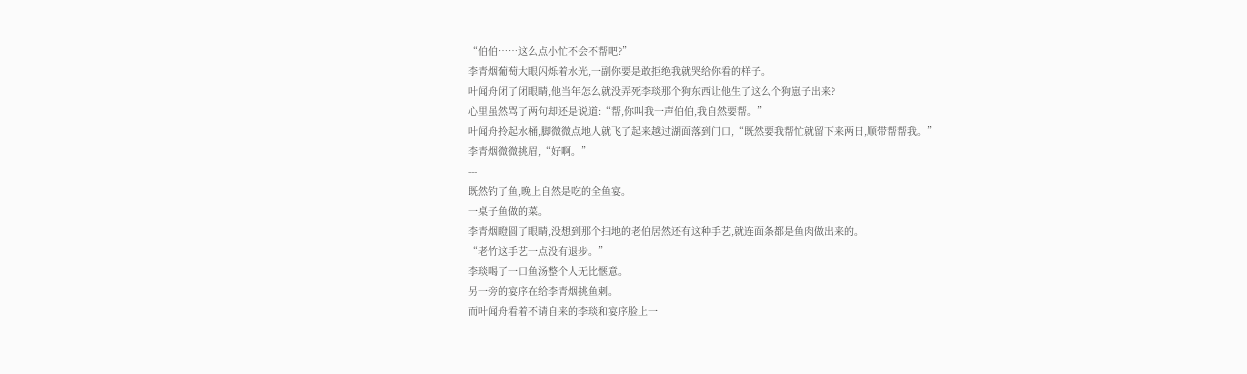“伯伯……这么点小忙不会不帮吧?”
李青烟葡萄大眼闪烁着水光,一副你要是敢拒绝我就哭给你看的样子。
叶闻舟闭了闭眼睛,他当年怎么就没弄死李琰那个狗东西让他生了这么个狗崽子出来?
心里虽然骂了两句却还是说道:“帮,你叫我一声伯伯,我自然要帮。”
叶闻舟拎起水桶,脚微微点地人就飞了起来越过湖面落到门口,“既然要我帮忙就留下来两日,顺带帮帮我。”
李青烟微微挑眉,“好啊。”
---
既然钓了鱼,晚上自然是吃的全鱼宴。
一桌子鱼做的菜。
李青烟瞪圆了眼睛,没想到那个扫地的老伯居然还有这种手艺,就连面条都是鱼肉做出来的。
“老竹这手艺一点没有退步。”
李琰喝了一口鱼汤整个人无比惬意。
另一旁的宴序在给李青烟挑鱼刺。
而叶闻舟看着不请自来的李琰和宴序脸上一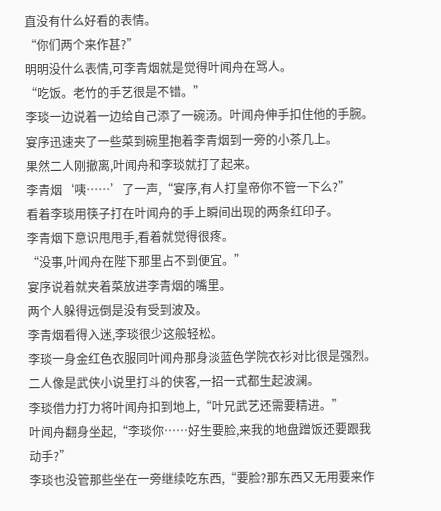直没有什么好看的表情。
“你们两个来作甚?”
明明没什么表情,可李青烟就是觉得叶闻舟在骂人。
“吃饭。老竹的手艺很是不错。”
李琰一边说着一边给自己添了一碗汤。叶闻舟伸手扣住他的手腕。
宴序迅速夹了一些菜到碗里抱着李青烟到一旁的小茶几上。
果然二人刚撤离,叶闻舟和李琰就打了起来。
李青烟‘咦……’了一声,“宴序,有人打皇帝你不管一下么?”
看着李琰用筷子打在叶闻舟的手上瞬间出现的两条红印子。
李青烟下意识甩甩手,看着就觉得很疼。
“没事,叶闻舟在陛下那里占不到便宜。”
宴序说着就夹着菜放进李青烟的嘴里。
两个人躲得远倒是没有受到波及。
李青烟看得入迷,李琰很少这般轻松。
李琰一身金红色衣服同叶闻舟那身淡蓝色学院衣衫对比很是强烈。
二人像是武侠小说里打斗的侠客,一招一式都生起波澜。
李琰借力打力将叶闻舟扣到地上,“叶兄武艺还需要精进。”
叶闻舟翻身坐起,“李琰你……好生要脸,来我的地盘蹭饭还要跟我动手?”
李琰也没管那些坐在一旁继续吃东西,“要脸?那东西又无用要来作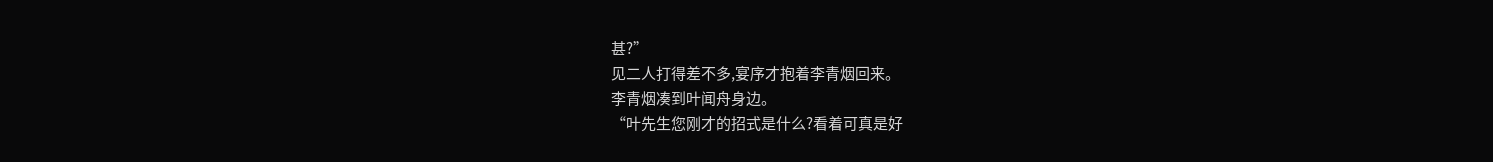甚?”
见二人打得差不多,宴序才抱着李青烟回来。
李青烟凑到叶闻舟身边。
“叶先生您刚才的招式是什么?看着可真是好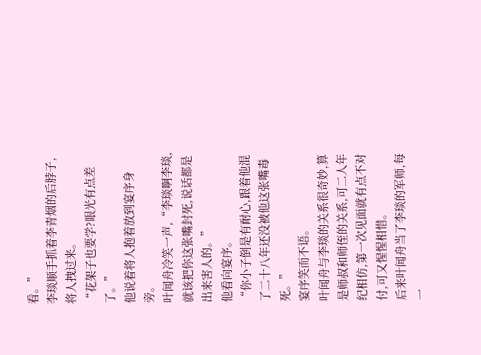看。”
李琰顺手抓着李青烟的后脖子,将人拽过来。
“花架子也要学?眼光有点差了。”
他说着将人抱着放到宴序身旁。
叶闻舟冷笑一声,“李琰啊李琰,就该把你这张嘴封死,说话都是出来害人的。”
他看向宴序。
“你小子倒是有耐心,跟着他混了二十八年还没被他这张嘴毒死。”
宴序笑而不语。
叶闻舟与李琰的关系很奇妙,算是师叔和师侄的关系,可二人年纪相仿,第一次见面就有点不对付,可又惺惺相惜。
后来叶闻舟当了李琰的军师,每一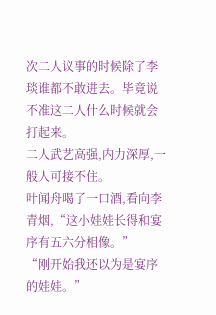次二人议事的时候除了李琰谁都不敢进去。毕竟说不准这二人什么时候就会打起来。
二人武艺高强,内力深厚,一般人可接不住。
叶闻舟喝了一口酒,看向李青烟,“这小娃娃长得和宴序有五六分相像。”
“刚开始我还以为是宴序的娃娃。”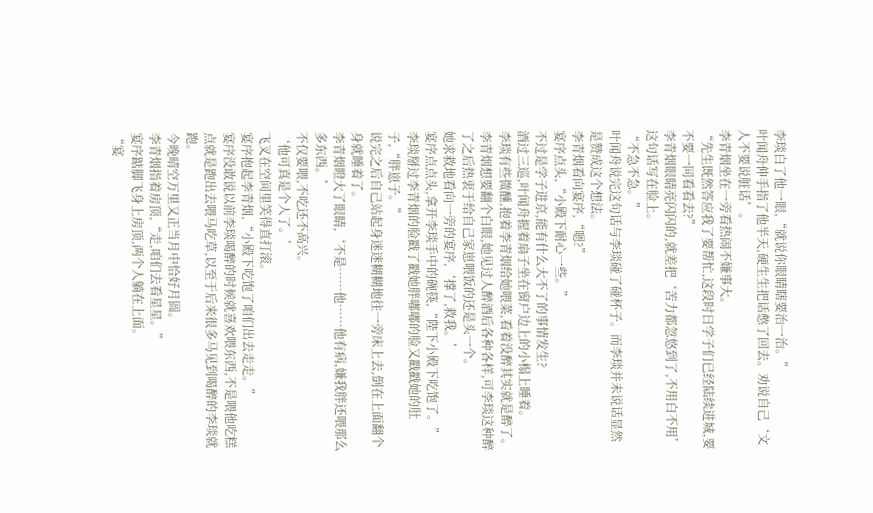李琰白了他一眼,“就说你眼睛瞎要治一治。”
叶闻舟伸手指了他半天,硬生生把话憋了回去。劝说自己‘文人不要说脏话’。
李青烟坐在一旁看热闹不嫌事大。
“先生既然答应我了要帮忙,这段时日学子们已经陆续进城,要不要一同看看去?”
李青烟眼睛亮闪闪的,就差把‘苦力都忽悠到了,不用白不用’这句话写在脸上。
“不急不急。”
叶闻舟说完这句话与李琰碰了碰杯子。而李琰并未说话显然是赞成这个想法。
李青烟看向宴序,“嗯?”
宴序点头,“小殿下耐心一些。”
不过是学子进京,能有什么大不了的事情发生?
酒过三巡,叶闻舟握着扇子坐在窗户边上的小榻上睡着。
李琰有些微醺,抱着李青烟给她喂菜,看着没醉其实就是醉了。
李青烟想要翻个白眼,她见过人醉酒后各种各样,可李琰这种醉了之后热衷于给自己家崽喂饭的还是头一个。
她求救地看向一旁的宴序,‘撑了,救我。’
宴序点点头,拿开李琰手中的碗筷,“陛下小殿下吃饱了。”
李琰掰过李青烟的脸戳了戳她胖嘟嘟的脸又戳戳她的肚子,“胖崽子。”
说完之后自己站起身迷迷糊糊地往一旁床上去,倒在上面翻个身就睡着了。
李青烟瞪大了眼睛,‘不是……他……他有病,嫌我胖还喂那么多东西。’
不仅要喂,不吃还不高兴。
‘他可真是个人了。’
飞叉在空间里笑得直打滚。
宴序抱起李青烟,“小殿下吃饱了咱们出去走走。”
宴序没敢说以前李琰喝醉的时候就喜欢喂东西,不是喂他吃糕点就是跑出去喂马吃草,以至于后来很多马见到喝醉的李琰就跑。
今晚晴空万里又正当月中恰好月圆。
李青烟指着房顶,“走,咱们去看星星。”
宴序踮脚飞身上房顶,两个人躺在上面。
“宴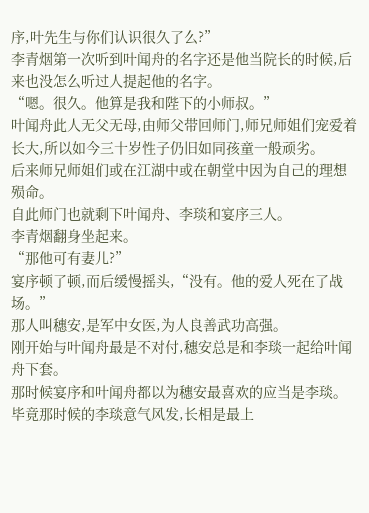序,叶先生与你们认识很久了么?”
李青烟第一次听到叶闻舟的名字还是他当院长的时候,后来也没怎么听过人提起他的名字。
“嗯。很久。他算是我和陛下的小师叔。”
叶闻舟此人无父无母,由师父带回师门,师兄师姐们宠爱着长大,所以如今三十岁性子仍旧如同孩童一般顽劣。
后来师兄师姐们或在江湖中或在朝堂中因为自己的理想殒命。
自此师门也就剩下叶闻舟、李琰和宴序三人。
李青烟翻身坐起来。
“那他可有妻儿?”
宴序顿了顿,而后缓慢摇头,“没有。他的爱人死在了战场。”
那人叫穗安,是军中女医,为人良善武功高强。
刚开始与叶闻舟最是不对付,穗安总是和李琰一起给叶闻舟下套。
那时候宴序和叶闻舟都以为穗安最喜欢的应当是李琰。
毕竟那时候的李琰意气风发,长相是最上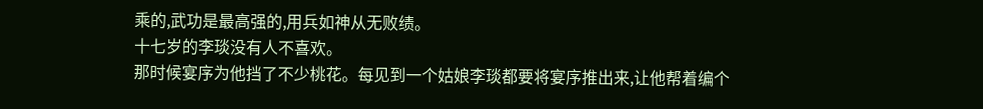乘的,武功是最高强的,用兵如神从无败绩。
十七岁的李琰没有人不喜欢。
那时候宴序为他挡了不少桃花。每见到一个姑娘李琰都要将宴序推出来,让他帮着编个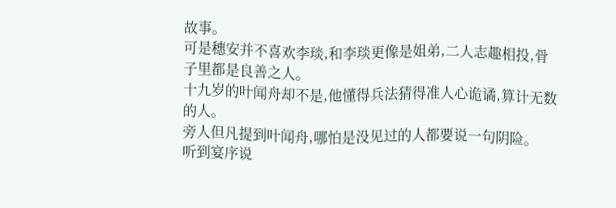故事。
可是穗安并不喜欢李琰,和李琰更像是姐弟,二人志趣相投,骨子里都是良善之人。
十九岁的叶闻舟却不是,他懂得兵法猜得准人心诡谲,算计无数的人。
旁人但凡提到叶闻舟,哪怕是没见过的人都要说一句阴险。
听到宴序说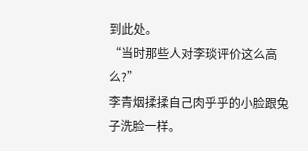到此处。
“当时那些人对李琰评价这么高么?”
李青烟揉揉自己肉乎乎的小脸跟兔子洗脸一样。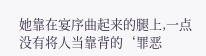她靠在宴序曲起来的腿上,一点没有将人当靠背的‘罪恶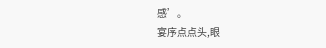感’。
宴序点点头,眼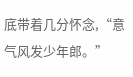底带着几分怀念,“意气风发少年郎。”